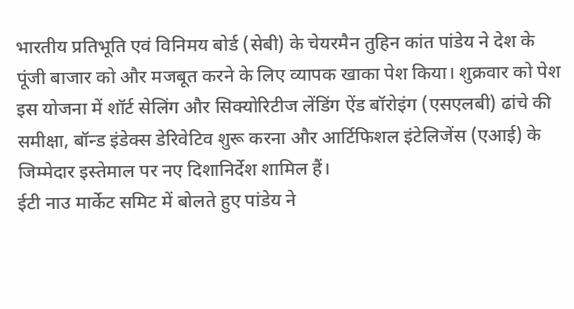भारतीय प्रतिभूति एवं विनिमय बोर्ड (सेबी) के चेयरमैन तुहिन कांत पांडेय ने देश के पूंजी बाजार को और मजबूत करने के लिए व्यापक खाका पेश किया। शुक्रवार को पेश इस योजना में शॉर्ट सेलिंग और सिक्योरिटीज लेंडिंग ऐंड बॉरोइंग (एसएलबी) ढांचे की समीक्षा, बॉन्ड इंडेक्स डेरिवेटिव शुरू करना और आर्टिफिशल इंटेलिजेंस (एआई) के जिम्मेदार इस्तेमाल पर नए दिशानिर्देश शामिल हैं।
ईटी नाउ मार्केट समिट में बोलते हुए पांडेय ने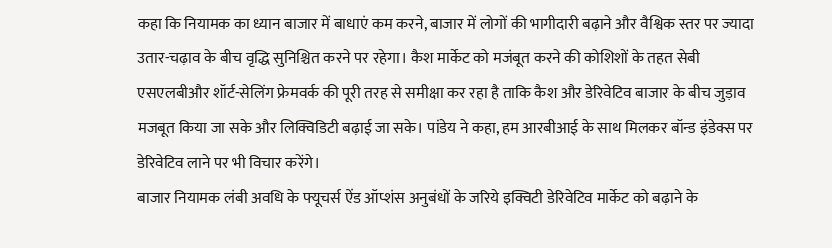कहा कि नियामक का ध्यान बाजार में बाधाएं कम करने, बाजार में लोगों की भागीदारी बढ़ाने और वैश्विक स्तर पर ज्यादा उतार-चढ़ाव के बीच वृद्धि सुनिश्चित करने पर रहेगा। कैश मार्केट को मजंबूत करने की कोशिशों के तहत सेबी एसएलबीऔर शॉर्ट-सेलिंग फ्रेमवर्क की पूरी तरह से समीक्षा कर रहा है ताकि कैश और डेरिवेटिव बाजार के बीच जुड़ाव मजबूत किया जा सके और लिक्विडिटी बढ़ाई जा सके। पांडेय ने कहा, हम आरबीआई के साथ मिलकर बॉन्ड इंडेक्स पर डेरिवेटिव लाने पर भी विचार करेंगे।
बाजार नियामक लंबी अवधि के फ्यूचर्स ऐंड ऑप्शंस अनुबंधों के जरिये इक्विटी डेरिवेटिव मार्केट को बढ़ाने के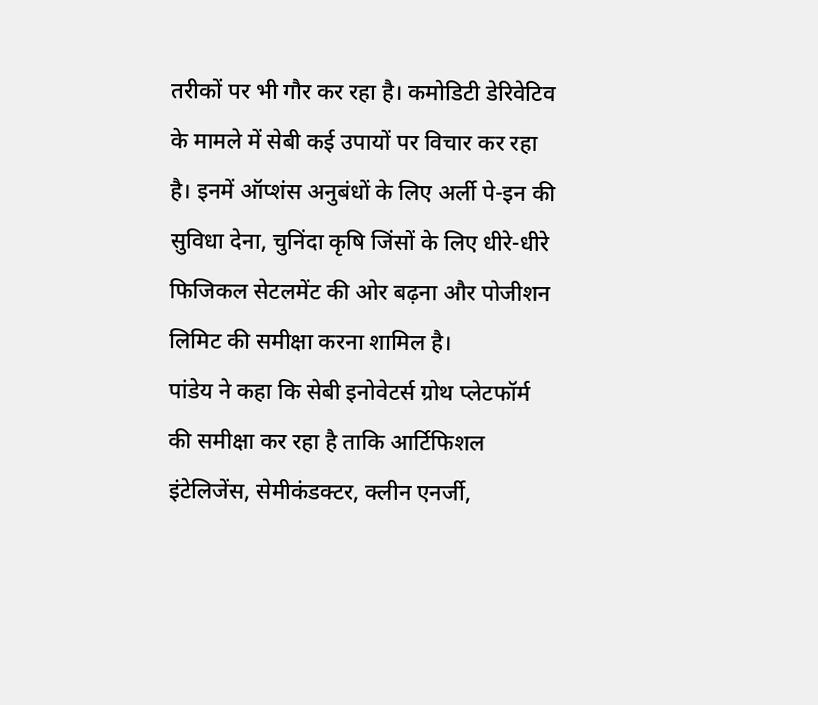तरीकों पर भी गौर कर रहा है। कमोडिटी डेरिवेटिव के मामले में सेबी कई उपायों पर विचार कर रहा है। इनमें ऑप्शंस अनुबंधों के लिए अर्ली पे-इन की सुविधा देना, चुनिंदा कृषि जिंसों के लिए धीरे-धीरे फिजिकल सेटलमेंट की ओर बढ़ना और पोजीशन लिमिट की समीक्षा करना शामिल है।
पांडेय ने कहा कि सेबी इनोवेटर्स ग्रोथ प्लेटफॉर्म की समीक्षा कर रहा है ताकि आर्टिफिशल इंटेलिजेंस, सेमीकंडक्टर, क्लीन एनर्जी,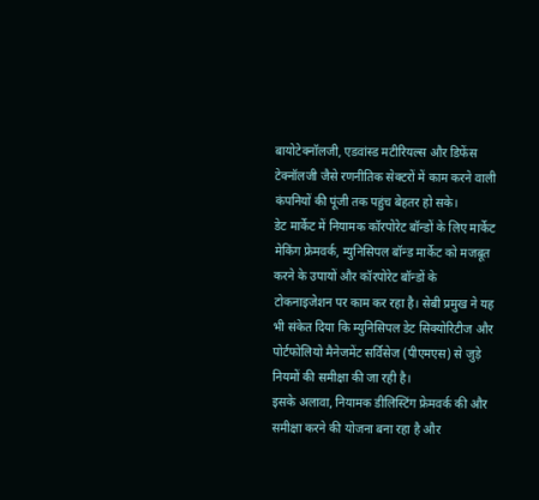बायोटेक्नॉलजी, एडवांस्ड मटीरियल्स और डिफेंस टेक्नॉलजी जैसे रणनीतिक सेक्टरों में काम करने वाली कंपनियों की पूंजी तक पहुंच बेहतर हो सके।
डेट मार्केट में नियामक कॉरपोरेट बॉन्डों के लिए मार्केट मेकिंग फ्रेमवर्क, म्युनिसिपल बॉन्ड मार्केट को मजबूत करने के उपायों और कॉरपोरेट बॉन्डों के टोकनाइजेशन पर काम कर रहा है। सेबी प्रमुख ने यह भी संकेत दिया कि म्युनिसिपल डेट सिक्योरिटीज और पोर्टफोलियो मैनेजमेंट सर्विसेज (पीएमएस) से जुड़े नियमों की समीक्षा की जा रही है।
इसके अलावा, नियामक डीलिस्टिंग फ्रेमवर्क की और समीक्षा करने की योजना बना रहा है और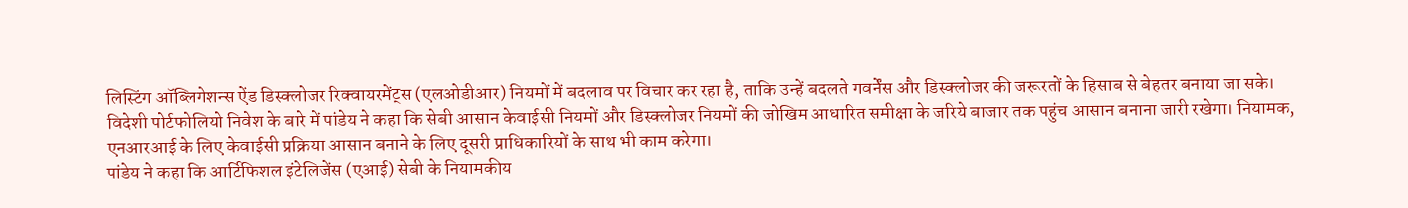लिस्टिंग ऑब्लिगेशन्स ऐंड डिस्क्लोजर रिक्वायरमेंट्स (एलओडीआर) नियमों में बदलाव पर विचार कर रहा है, ताकि उन्हें बदलते गवर्नेंस और डिस्क्लोजर की जरूरतों के हिसाब से बेहतर बनाया जा सके।
विदेशी पोर्टफोलियो निवेश के बारे में पांडेय ने कहा कि सेबी आसान केवाईसी नियमों और डिस्क्लोजर नियमों की जोखिम आधारित समीक्षा के जरिये बाजार तक पहुंच आसान बनाना जारी रखेगा। नियामक, एनआरआई के लिए केवाईसी प्रक्रिया आसान बनाने के लिए दूसरी प्राधिकारियों के साथ भी काम करेगा।
पांडेय ने कहा कि आर्टिफिशल इंटेलिजेंस (एआई) सेबी के नियामकीय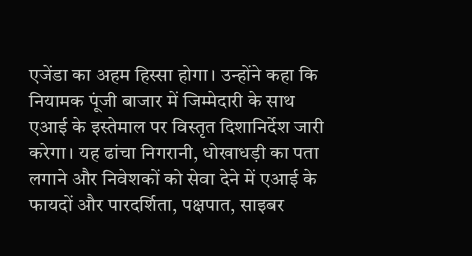एजेंडा का अहम हिस्सा होगा। उन्होंने कहा कि नियामक पूंजी बाजार में जिम्मेदारी के साथ एआई के इस्तेमाल पर विस्तृत दिशानिर्देश जारी करेगा। यह ढांचा निगरानी, धोखाधड़ी का पता लगाने और निवेशकों को सेवा देने में एआई के फायदों और पारदर्शिता, पक्षपात, साइबर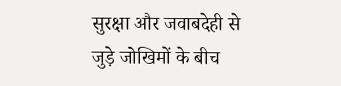सुरक्षा और जवाबदेही से जुड़े जोखिमों के बीच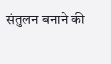संतुलन बनाने की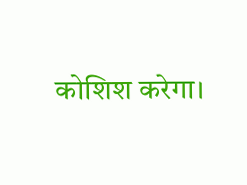कोशिश करेगा।